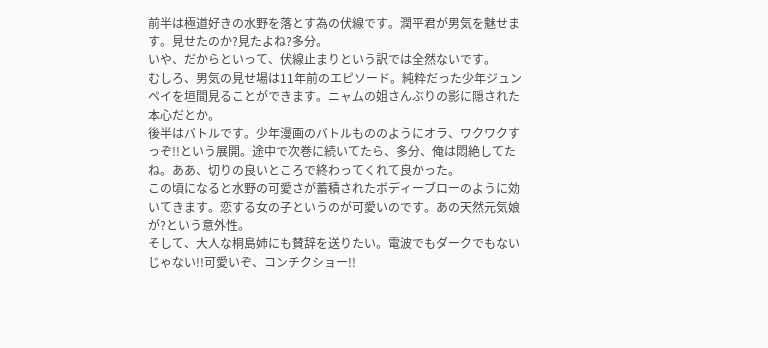前半は極道好きの水野を落とす為の伏線です。潤平君が男気を魅せます。見せたのか?見たよね?多分。
いや、だからといって、伏線止まりという訳では全然ないです。
むしろ、男気の見せ場は11年前のエピソード。純粋だった少年ジュンペイを垣間見ることができます。ニャムの姐さんぶりの影に隠された本心だとか。
後半はバトルです。少年漫画のバトルもののようにオラ、ワクワクすっぞ!!という展開。途中で次巻に続いてたら、多分、俺は悶絶してたね。ああ、切りの良いところで終わってくれて良かった。
この頃になると水野の可愛さが蓄積されたボディーブローのように効いてきます。恋する女の子というのが可愛いのです。あの天然元気娘が?という意外性。
そして、大人な桐島姉にも賛辞を送りたい。電波でもダークでもないじゃない!!可愛いぞ、コンチクショー!!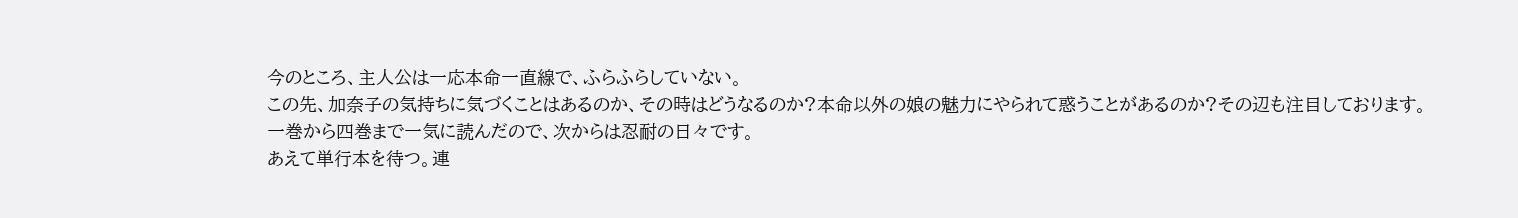今のところ、主人公は一応本命一直線で、ふらふらしていない。
この先、加奈子の気持ちに気づくことはあるのか、その時はどうなるのか?本命以外の娘の魅力にやられて惑うことがあるのか?その辺も注目しております。
一巻から四巻まで一気に読んだので、次からは忍耐の日々です。
あえて単行本を待つ。連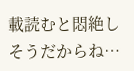載読むと悶絶しそうだからね…